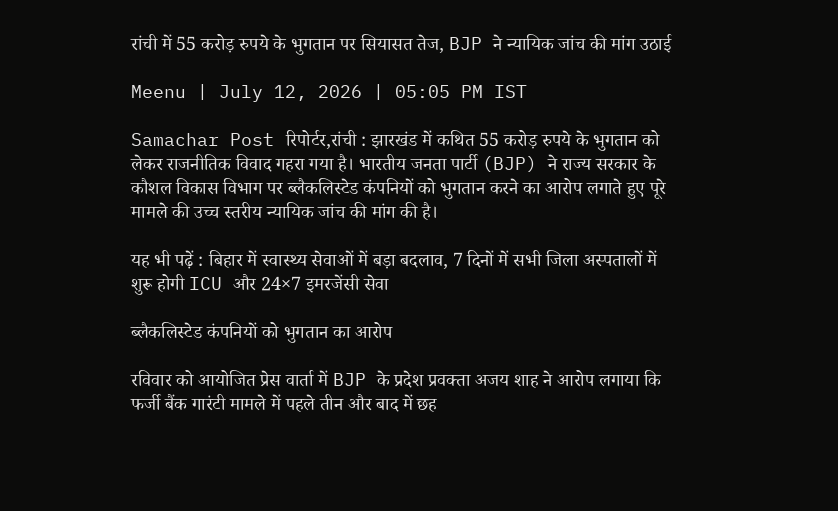रांची में 55 करोड़ रुपये के भुगतान पर सियासत तेज, BJP ने न्यायिक जांच की मांग उठाई

Meenu | July 12, 2026 | 05:05 PM IST

Samachar Post रिपोर्टर,रांची : झारखंड में कथित 55 करोड़ रुपये के भुगतान को लेकर राजनीतिक विवाद गहरा गया है। भारतीय जनता पार्टी (BJP) ने राज्य सरकार के कौशल विकास विभाग पर ब्लैकलिस्टेड कंपनियों को भुगतान करने का आरोप लगाते हुए पूरे मामले की उच्च स्तरीय न्यायिक जांच की मांग की है।

यह भी पढ़ें : बिहार में स्वास्थ्य सेवाओं में बड़ा बदलाव, 7 दिनों में सभी जिला अस्पतालों में शुरू होगी ICU और 24×7 इमरजेंसी सेवा

ब्लैकलिस्टेड कंपनियों को भुगतान का आरोप

रविवार को आयोजित प्रेस वार्ता में BJP के प्रदेश प्रवक्ता अजय शाह ने आरोप लगाया कि फर्जी बैंक गारंटी मामले में पहले तीन और बाद में छह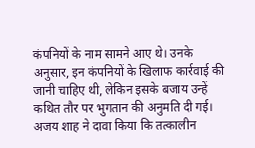कंपनियों के नाम सामने आए थे। उनके अनुसार, इन कंपनियों के खिलाफ कार्रवाई की जानी चाहिए थी, लेकिन इसके बजाय उन्हें कथित तौर पर भुगतान की अनुमति दी गई। अजय शाह ने दावा किया कि तत्कालीन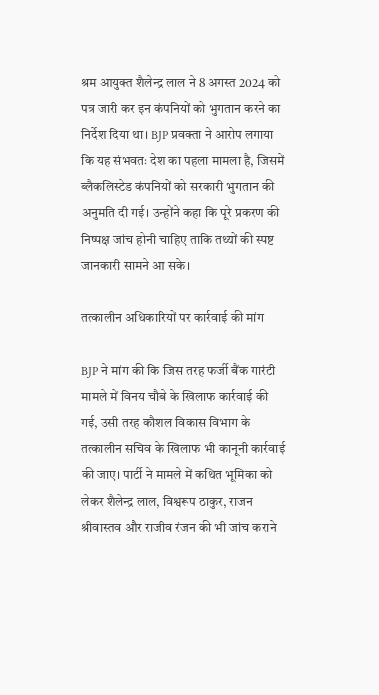श्रम आयुक्त शैलेन्द्र लाल ने 8 अगस्त 2024 को पत्र जारी कर इन कंपनियों को भुगतान करने का निर्देश दिया था। BJP प्रवक्ता ने आरोप लगाया कि यह संभवतः देश का पहला मामला है, जिसमें ब्लैकलिस्टेड कंपनियों को सरकारी भुगतान की अनुमति दी गई। उन्होंने कहा कि पूरे प्रकरण की निष्पक्ष जांच होनी चाहिए ताकि तथ्यों की स्पष्ट जानकारी सामने आ सके।

तत्कालीन अधिकारियों पर कार्रवाई की मांग

BJP ने मांग की कि जिस तरह फर्जी बैंक गारंटी मामले में विनय चौबे के खिलाफ कार्रवाई की गई, उसी तरह कौशल विकास विभाग के तत्कालीन सचिव के खिलाफ भी कानूनी कार्रवाई की जाए। पार्टी ने मामले में कथित भूमिका को लेकर शैलेन्द्र लाल, विश्वरूप ठाकुर, राजन श्रीवास्तव और राजीव रंजन की भी जांच कराने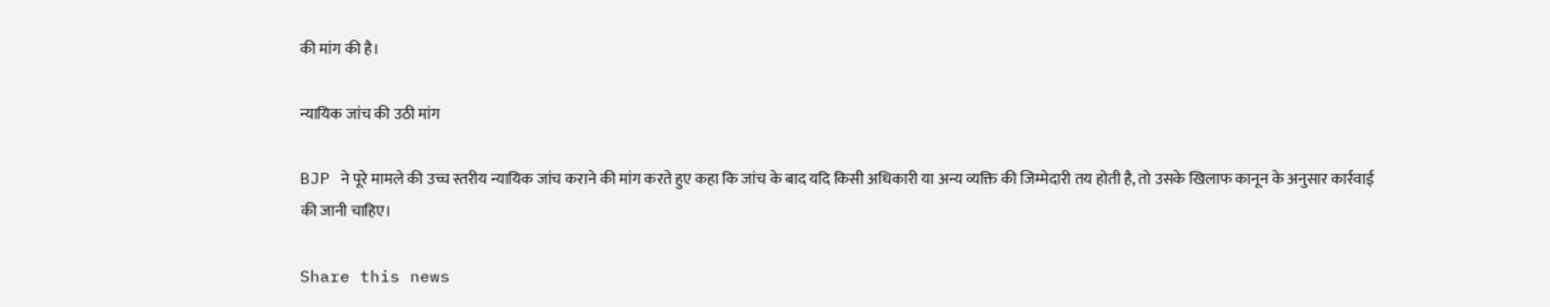की मांग की है।

न्यायिक जांच की उठी मांग

BJP ने पूरे मामले की उच्च स्तरीय न्यायिक जांच कराने की मांग करते हुए कहा कि जांच के बाद यदि किसी अधिकारी या अन्य व्यक्ति की जिम्मेदारी तय होती है, तो उसके खिलाफ कानून के अनुसार कार्रवाई की जानी चाहिए।

Share this news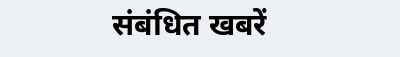संबंधित खबरें